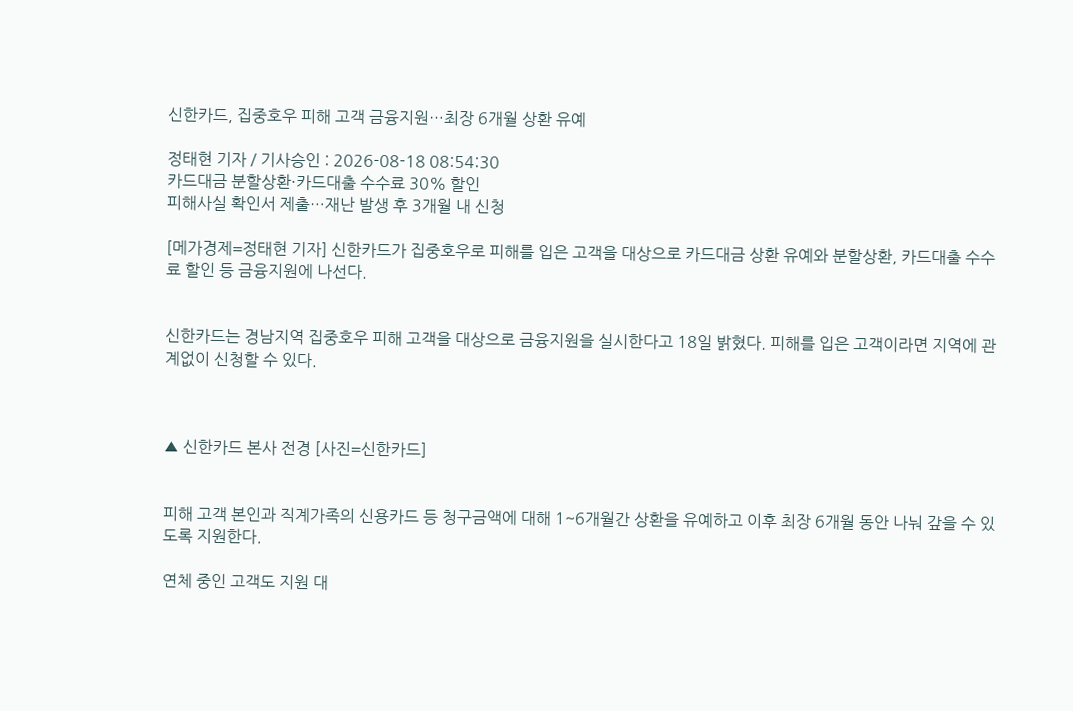신한카드, 집중호우 피해 고객 금융지원…최장 6개월 상환 유예

정태현 기자 / 기사승인 : 2026-08-18 08:54:30
카드대금 분할상환·카드대출 수수료 30% 할인
피해사실 확인서 제출…재난 발생 후 3개월 내 신청

[메가경제=정태현 기자] 신한카드가 집중호우로 피해를 입은 고객을 대상으로 카드대금 상환 유예와 분할상환, 카드대출 수수료 할인 등 금융지원에 나선다.


신한카드는 경남지역 집중호우 피해 고객을 대상으로 금융지원을 실시한다고 18일 밝혔다. 피해를 입은 고객이라면 지역에 관계없이 신청할 수 있다.



▲ 신한카드 본사 전경 [사진=신한카드]


피해 고객 본인과 직계가족의 신용카드 등 청구금액에 대해 1~6개월간 상환을 유예하고 이후 최장 6개월 동안 나눠 갚을 수 있도록 지원한다.

연체 중인 고객도 지원 대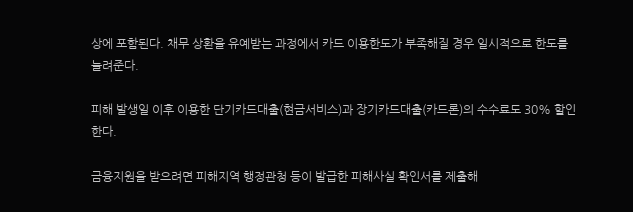상에 포함된다. 채무 상환을 유예받는 과정에서 카드 이용한도가 부족해질 경우 일시적으로 한도를 늘려준다.

피해 발생일 이후 이용한 단기카드대출(현금서비스)과 장기카드대출(카드론)의 수수료도 30% 할인한다.

금융지원을 받으려면 피해지역 행정관청 등이 발급한 피해사실 확인서를 제출해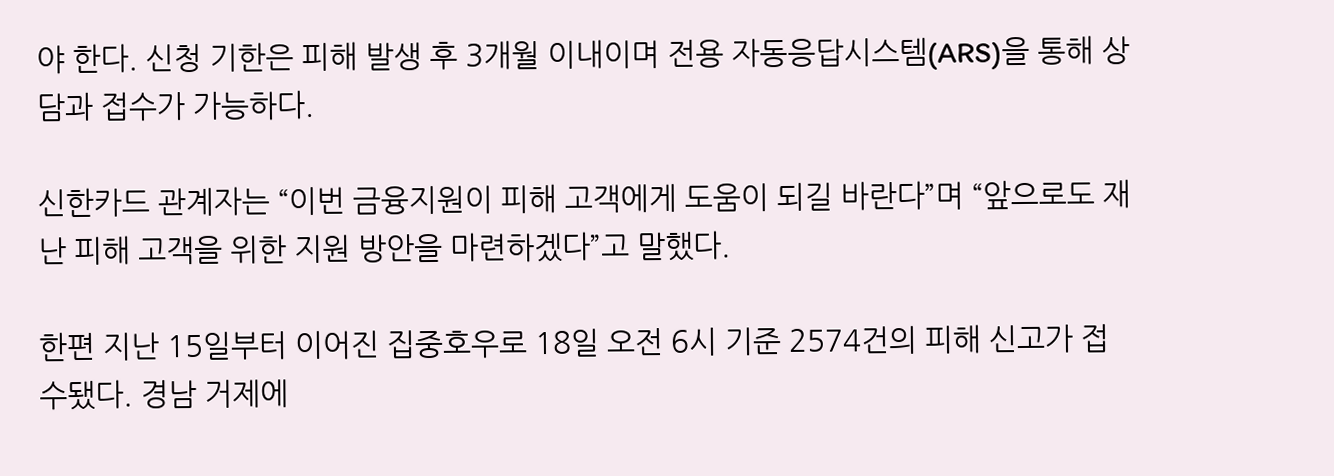야 한다. 신청 기한은 피해 발생 후 3개월 이내이며 전용 자동응답시스템(ARS)을 통해 상담과 접수가 가능하다.

신한카드 관계자는 “이번 금융지원이 피해 고객에게 도움이 되길 바란다”며 “앞으로도 재난 피해 고객을 위한 지원 방안을 마련하겠다”고 말했다.

한편 지난 15일부터 이어진 집중호우로 18일 오전 6시 기준 2574건의 피해 신고가 접수됐다. 경남 거제에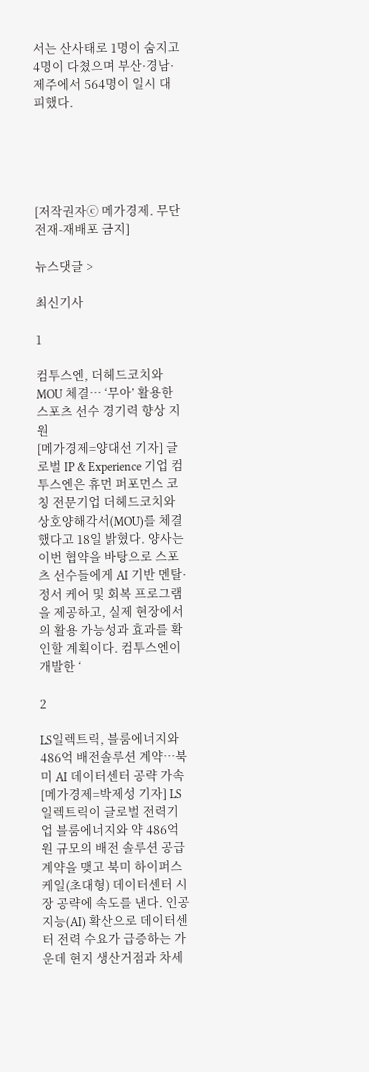서는 산사태로 1명이 숨지고 4명이 다쳤으며 부산·경남·제주에서 564명이 일시 대피했다.





[저작권자ⓒ 메가경제. 무단전재-재배포 금지]

뉴스댓글 >

최신기사

1

컴투스엔, 더헤드코치와 MOU 체결… ‘무아’ 활용한 스포츠 선수 경기력 향상 지원
[메가경제=양대선 기자] 글로벌 IP & Experience 기업 컴투스엔은 휴먼 퍼포먼스 코칭 전문기업 더헤드코치와 상호양해각서(MOU)를 체결했다고 18일 밝혔다. 양사는 이번 협약을 바탕으로 스포츠 선수들에게 AI 기반 멘탈·정서 케어 및 회복 프로그램을 제공하고, 실제 현장에서의 활용 가능성과 효과를 확인할 계획이다. 컴투스엔이 개발한 ‘

2

LS일렉트릭, 블룸에너지와 486억 배전솔루션 계약…북미 AI 데이터센터 공략 가속
[메가경제=박제성 기자] LS일렉트릭이 글로벌 전력기업 블룸에너지와 약 486억원 규모의 배전 솔루션 공급 계약을 맺고 북미 하이퍼스케일(초대형) 데이터센터 시장 공략에 속도를 낸다. 인공지능(AI) 확산으로 데이터센터 전력 수요가 급증하는 가운데 현지 생산거점과 차세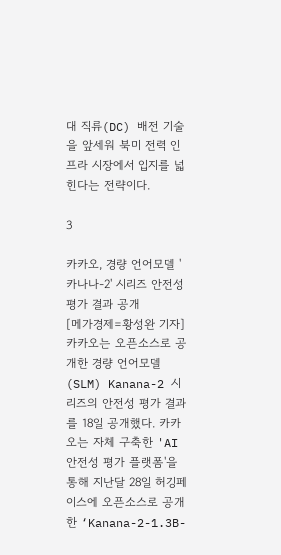대 직류(DC) 배전 기술을 앞세워 북미 전력 인프라 시장에서 입지를 넓힌다는 전략이다.

3

카카오, 경량 언어모델 '카나나-2' 시리즈 안전성 평가 결과 공개
[메가경제=황성완 기자] 카카오는 오픈소스로 공개한 경량 언어모델(SLM) Kanana-2 시리즈의 안전성 평가 결과를 18일 공개했다. 카카오는 자체 구축한 'AI 안전성 평가 플랫폼'을 통해 지난달 28일 허깅페이스에 오픈소스로 공개한 ‘Kanana-2-1.3B-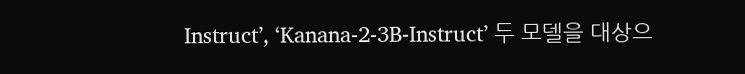Instruct’, ‘Kanana-2-3B-Instruct’ 두 모델을 대상으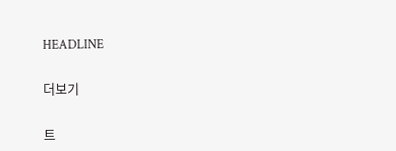HEADLINE

더보기

트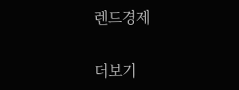렌드경제

더보기